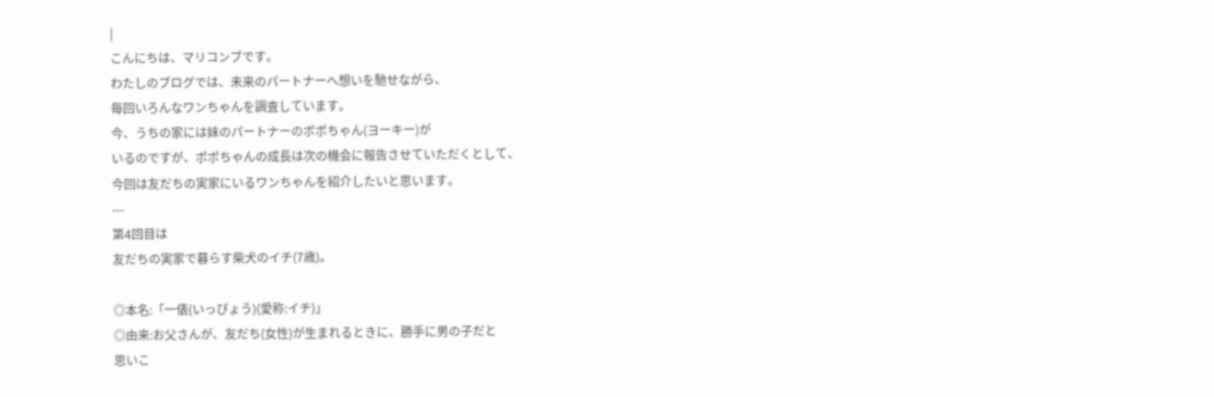|
こんにちは、マリコンブです。
わたしのブログでは、未来のパートナーへ想いを馳せながら、
毎回いろんなワンちゃんを調査しています。
今、うちの家には妹のパートナーのポポちゃん(ヨーキー)が
いるのですが、ポポちゃんの成長は次の機会に報告させていただくとして、
今回は友だちの実家にいるワンちゃんを紹介したいと思います。
---
第4回目は
友だちの実家で暮らす柴犬のイチ(7歳)。

◎本名:「一俵(いっぴょう)(愛称:イチ)」
◎由来:お父さんが、友だち(女性)が生まれるときに、勝手に男の子だと
思いこ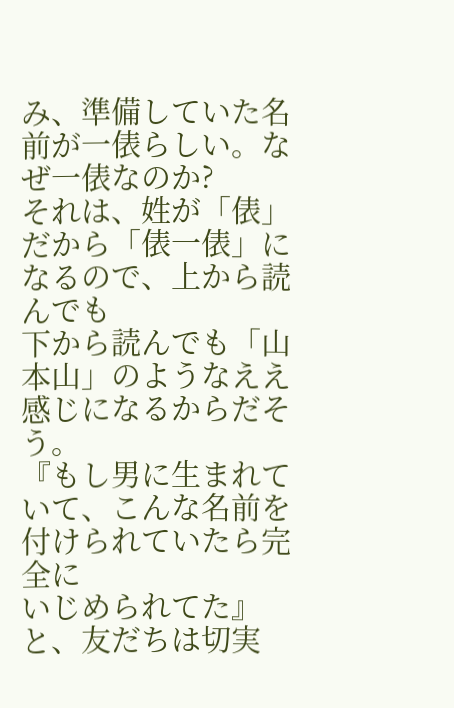み、準備していた名前が一俵らしい。なぜ一俵なのか?
それは、姓が「俵」だから「俵一俵」になるので、上から読んでも
下から読んでも「山本山」のようなええ感じになるからだそう。
『もし男に生まれていて、こんな名前を付けられていたら完全に
いじめられてた』と、友だちは切実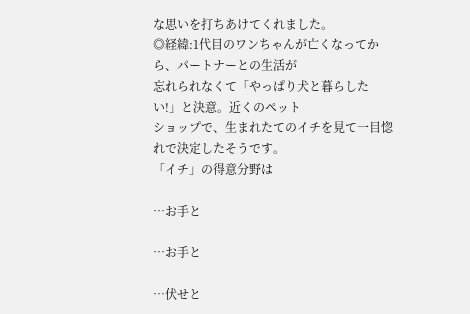な思いを打ちあけてくれました。
◎経緯:1代目のワンちゃんが亡くなってから、パートナーとの生活が
忘れられなくて「やっぱり犬と暮らしたい!」と決意。近くのペット
ショップで、生まれたてのイチを見て一目惚れで決定したそうです。
「イチ」の得意分野は

…お手と

…お手と

…伏せと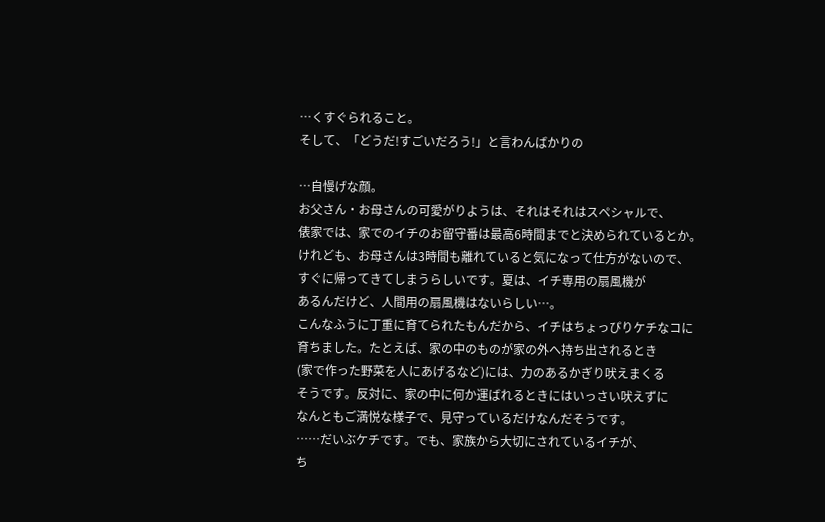…くすぐられること。
そして、「どうだ!すごいだろう!」と言わんばかりの

…自慢げな顔。
お父さん・お母さんの可愛がりようは、それはそれはスペシャルで、
俵家では、家でのイチのお留守番は最高6時間までと決められているとか。
けれども、お母さんは3時間も離れていると気になって仕方がないので、
すぐに帰ってきてしまうらしいです。夏は、イチ専用の扇風機が
あるんだけど、人間用の扇風機はないらしい…。
こんなふうに丁重に育てられたもんだから、イチはちょっぴりケチなコに
育ちました。たとえば、家の中のものが家の外へ持ち出されるとき
(家で作った野菜を人にあげるなど)には、力のあるかぎり吠えまくる
そうです。反対に、家の中に何か運ばれるときにはいっさい吠えずに
なんともご満悦な様子で、見守っているだけなんだそうです。
……だいぶケチです。でも、家族から大切にされているイチが、
ち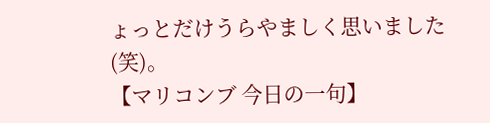ょっとだけうらやましく思いました(笑)。
【マリコンブ 今日の一句】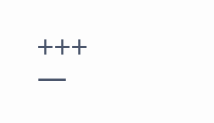+++
一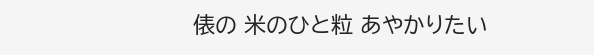俵の 米のひと粒 あやかりたい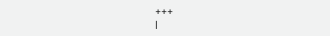+++
|